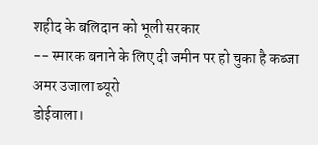शहीद के बलिदान को भूली सरकार
-- स्मारक बनाने के लिए दी जमीन पर हो चुका है कब्जा
अमर उजाला ब्यूरो
डोईवाला।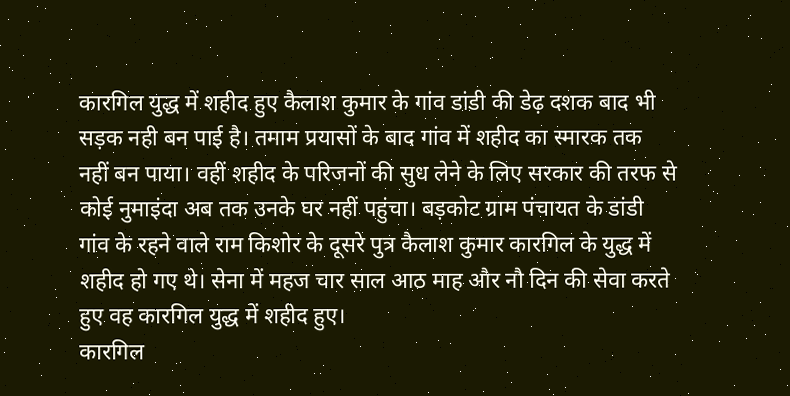कारगिल युद्ध में शहीद हुए कैलाश कुमार के गांव डांडी की डेढ़ दशक बाद भी सड़क नही बन पाई है। तमाम प्रयासों के बाद गांव में शहीद का स्मारक तक नहीं बन पाया। वहीं शहीद के परिजनों की सुध लेने के लिए सरकार की तरफ से कोई नुमाइंदा अब तक उनके घर नहीं पहुंचा। बड़कोट ग्राम पंचायत के डांडी गांव के रहने वाले राम किशोर के दूसरे पुत्र कैलाश कुमार कारगिल के युद्ध में शहीद हो गए थे। सेना में महज चार साल आठ माह और नौ दिन की सेवा करते हुए वह कारगिल युद्ध में शहीद हुए।
कारगिल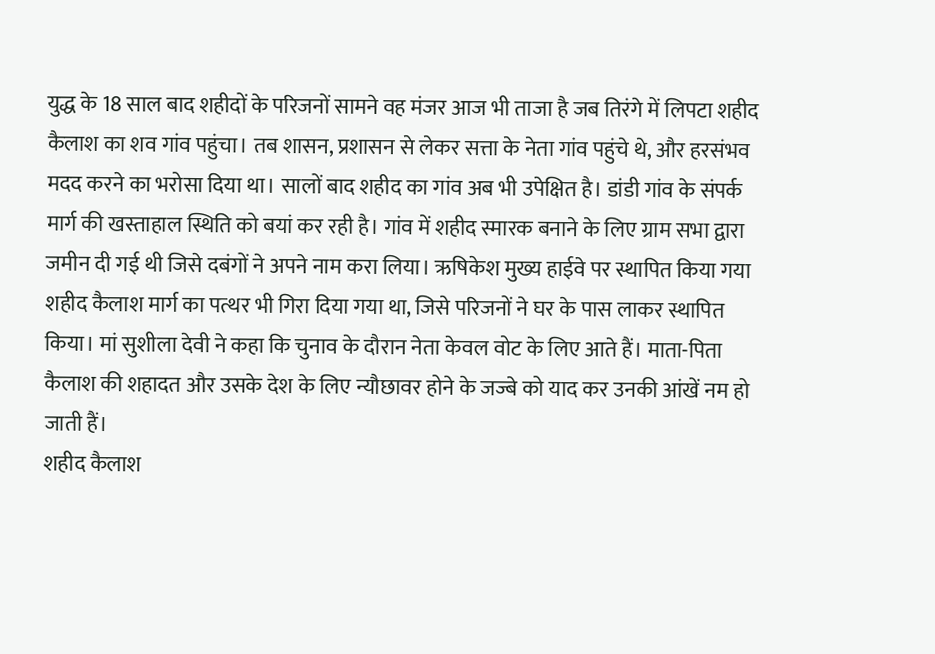युद्ध के 18 साल बाद शहीदों के परिजनों सामने वह मंजर आज भी ताजा है जब तिरंगे में लिपटा शहीद कैलाश का शव गांव पहुंचा। तब शासन, प्रशासन से लेकर सत्ता के नेता गांव पहुंचे थे, और हरसंभव मदद करने का भरोसा दिया था। सालों बाद शहीद का गांव अब भी उपेक्षित है। डांडी गांव के संपर्क मार्ग की खस्ताहाल स्थिति को बयां कर रही है। गांव में शहीद स्मारक बनाने के लिए ग्राम सभा द्वारा जमीन दी गई थी जिसे दबंगों ने अपने नाम करा लिया। ऋषिकेश मुख्य हाईवे पर स्थापित किया गया शहीद कैलाश मार्ग का पत्थर भी गिरा दिया गया था, जिसे परिजनों ने घर के पास लाकर स्थापित किया। मां सुशीला देवी ने कहा कि चुनाव के दौरान नेता केवल वोट के लिए आते हैं। माता-पिता कैलाश की शहादत और उसके देश के लिए न्यौछावर होने के जज्बे को याद कर उनकी आंखें नम हो जाती हैं।
शहीद कैलाश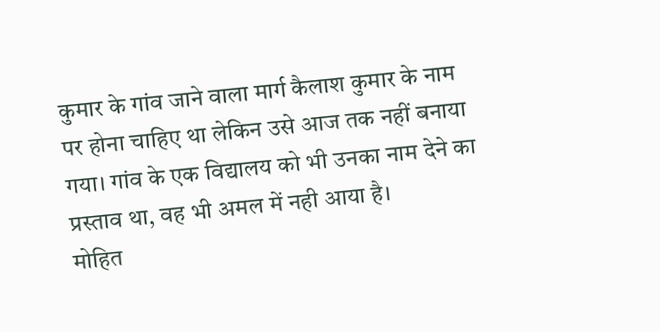कुमार के गांव जाने वाला मार्ग कैलाश कुमार के नाम पर होना चाहिए था लेकिन उसे आज तक नहीं बनाया गया। गांव के एक विद्यालय को भी उनका नाम देने का प्रस्ताव था, वह भी अमल में नही आया है।
मोहित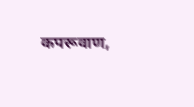कपरूवाण,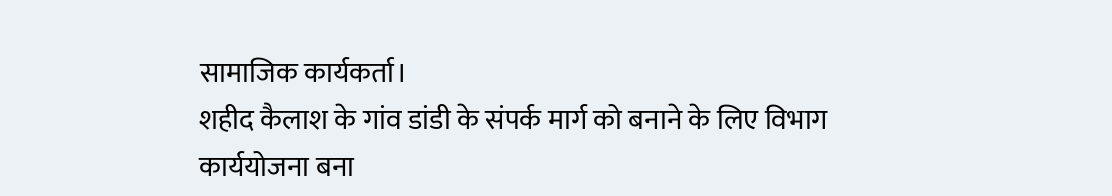सामाजिक कार्यकर्ता।
शहीद कैलाश के गांव डांडी के संपर्क मार्ग को बनाने के लिए विभाग कार्ययोजना बना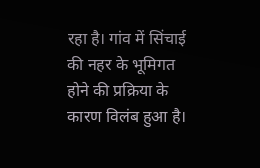रहा है। गांव में सिंचाई की नहर के भूमिगत होने की प्रक्रिया के कारण विलंब हुआ है।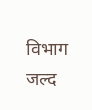विभाग जल्द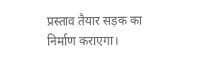प्रस्ताव तैयार सड़क का निर्माण कराएगा।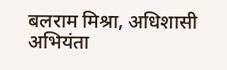बलराम मिश्रा, अधिशासी अभियंता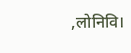,लोनिवि।